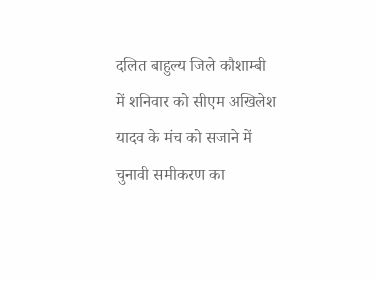दलित बाहुल्य जिले कौशाम्बी में शनिवार को सीएम अखिलेश यादव के मंच को सजाने में चुनावी समीकरण का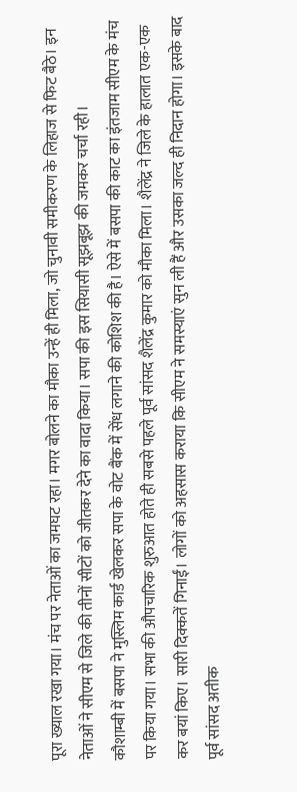पूरा ख्याल रखा गया। मंच पर नेताओं का जमघट रहा। मगर बोलने का मौका उन्हें ही मिला, जो चुनावी समीकरण के लिहाज से फिट बैठे। इन नेताओं ने सीएम से जिले की तीनों सीटों को जीतकर देने का वादा किया। सपा की इस सियासी सूझबूझ की जमकर चर्चा रही।
कौशाम्बी में बसपा ने मुस्लिम कार्ड खेलकर सपा के वोट बैंक में सेंध लगाने की कोशिश की है। ऐसे में बसपा की काट का इंतजाम सीएम के मंच पर किया गया। सभा की औपचारिक शुरुआत होते ही सबसे पहले पूर्व सांसद शैलेंद्र कुमार को मौका मिला। शैलेंद्र ने जिले के हालात एक-एक कर बयां किए। सारी दिक्कतें गिनाईं। लोगों को अहसास कराया कि सीएम ने समस्याएं सुन ली हैं और उसका जल्द ही निदान होगा। इसके बाद पूर्व सांसद अतीक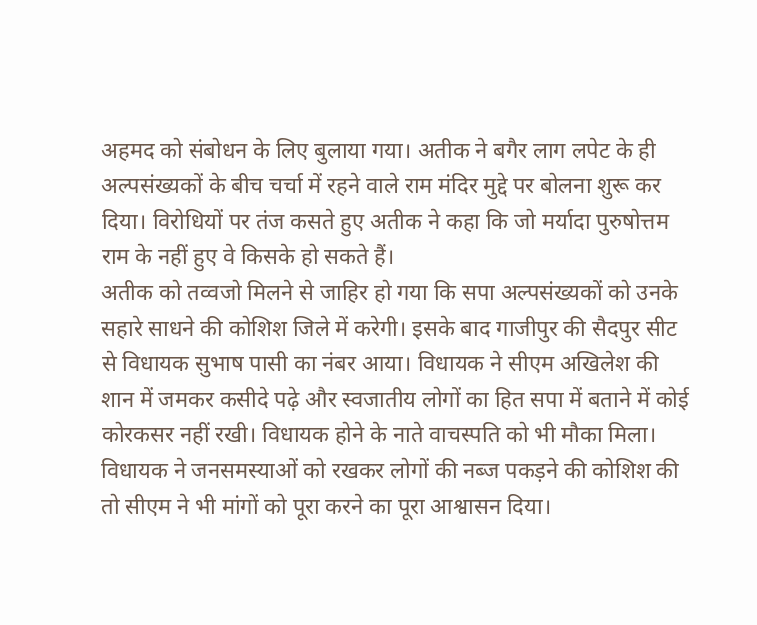अहमद को संबोधन के लिए बुलाया गया। अतीक ने बगैर लाग लपेट के ही अल्पसंख्यकों के बीच चर्चा में रहने वाले राम मंदिर मुद्दे पर बोलना शुरू कर दिया। विरोधियों पर तंज कसते हुए अतीक ने कहा कि जो मर्यादा पुरुषोत्तम राम के नहीं हुए वे किसके हो सकते हैं।
अतीक को तव्वजो मिलने से जाहिर हो गया कि सपा अल्पसंख्यकों को उनके सहारे साधने की कोशिश जिले में करेगी। इसके बाद गाजीपुर की सैदपुर सीट से विधायक सुभाष पासी का नंबर आया। विधायक ने सीएम अखिलेश की शान में जमकर कसीदे पढ़े और स्वजातीय लोगों का हित सपा में बताने में कोई कोरकसर नहीं रखी। विधायक होने के नाते वाचस्पति को भी मौका मिला। विधायक ने जनसमस्याओं को रखकर लोगों की नब्ज पकड़ने की कोशिश की तो सीएम ने भी मांगों को पूरा करने का पूरा आश्वासन दिया।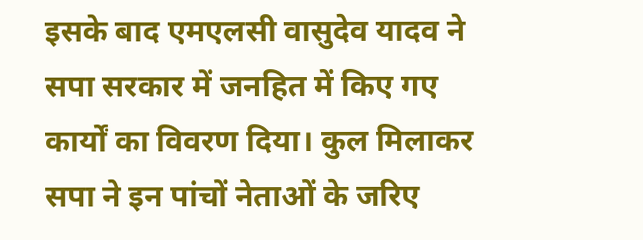इसके बाद एमएलसी वासुदेव यादव ने सपा सरकार में जनहित में किए गए कार्यों का विवरण दिया। कुल मिलाकर सपा ने इन पांचों नेताओं के जरिए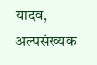यादव, अल्पसंख्यक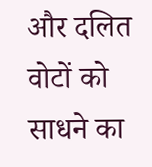और दलित वोटों को साधने का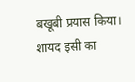बखूबी प्रयास किया। शायद इसी का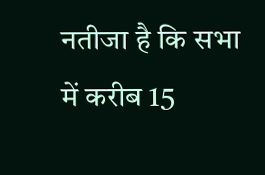नतीजा है कि सभा में करीब 15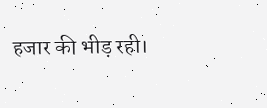हजार की भीड़ रही।